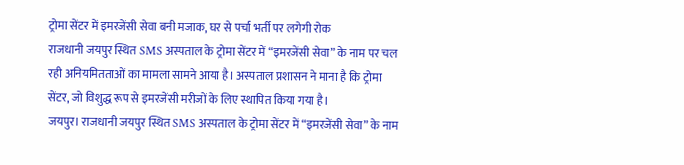ट्रोमा सेंटर में इमरजेंसी सेवा बनी मजाक, घर से पर्चा भर्ती पर लगेगी रोक
राजधानी जयपुर स्थित SMS अस्पताल के ट्रोमा सेंटर में “इमरजेंसी सेवा” के नाम पर चल रही अनियमितताओं का मामला सामने आया है। अस्पताल प्रशासन ने माना है कि ट्रोमा सेंटर, जो विशुद्ध रूप से इमरजेंसी मरीजों के लिए स्थापित किया गया है।
जयपुर। राजधानी जयपुर स्थित SMS अस्पताल के ट्रोमा सेंटर में “इमरजेंसी सेवा” के नाम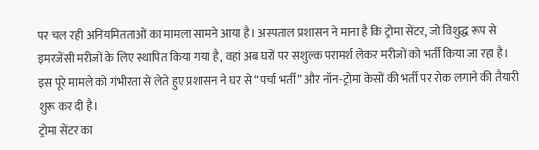पर चल रही अनियमितताओं का मामला सामने आया है। अस्पताल प्रशासन ने माना है कि ट्रोमा सेंटर, जो विशुद्ध रूप से इमरजेंसी मरीजों के लिए स्थापित किया गया है, वहां अब घरों पर सशुल्क परामर्श लेकर मरीजों को भर्ती किया जा रहा है। इस पूरे मामले को गंभीरता से लेते हुए प्रशासन ने घर से “पर्चा भर्ती” और नॉन-ट्रोमा केसों की भर्ती पर रोक लगाने की तैयारी शुरू कर दी है।
ट्रोमा सेंटर का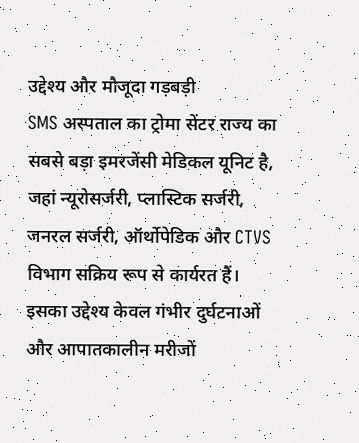उद्देश्य और मौजूदा गड़बड़ी
SMS अस्पताल का ट्रोमा सेंटर राज्य का सबसे बड़ा इमरजेंसी मेडिकल यूनिट है, जहां न्यूरोसर्जरी, प्लास्टिक सर्जरी, जनरल सर्जरी, ऑर्थोपेडिक और CTVS विभाग सक्रिय रूप से कार्यरत हैं। इसका उद्देश्य केवल गंभीर दुर्घटनाओं और आपातकालीन मरीजों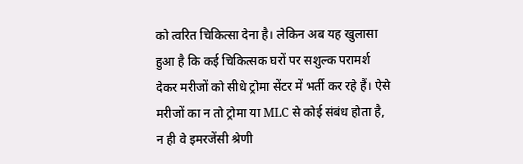को त्वरित चिकित्सा देना है। लेकिन अब यह खुलासा हुआ है कि कई चिकित्सक घरों पर सशुल्क परामर्श देकर मरीजों को सीधे ट्रोमा सेंटर में भर्ती कर रहे हैं। ऐसे मरीजों का न तो ट्रोमा या MLC से कोई संबंध होता है, न ही वे इमरजेंसी श्रेणी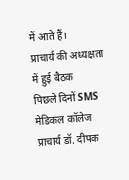में आते हैं।
प्राचार्य की अध्यक्षता में हुई बैठक
पिछले दिनों SMS मेडिकल कॉलेज प्राचार्य डॉ. दीपक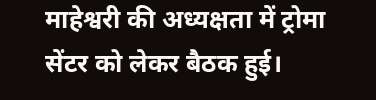माहेश्वरी की अध्यक्षता में ट्रोमा सेंटर को लेकर बैठक हुई।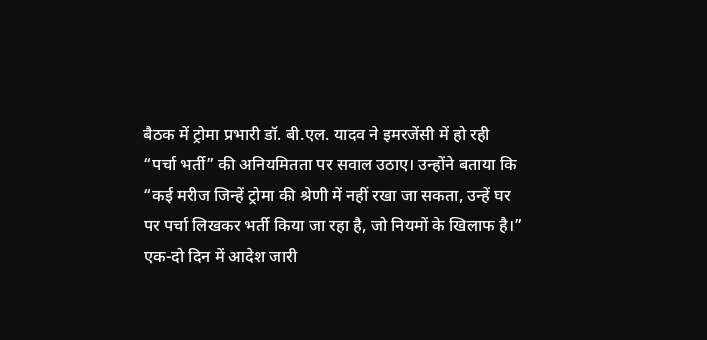बैठक में ट्रोमा प्रभारी डॉ. बी.एल. यादव ने इमरजेंसी में हो रही “पर्चा भर्ती” की अनियमितता पर सवाल उठाए। उन्होंने बताया कि “कई मरीज जिन्हें ट्रोमा की श्रेणी में नहीं रखा जा सकता, उन्हें घर पर पर्चा लिखकर भर्ती किया जा रहा है, जो नियमों के खिलाफ है।”
एक-दो दिन में आदेश जारी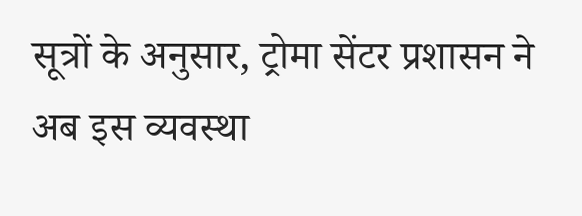सूत्रों के अनुसार, ट्रोमा सेंटर प्रशासन ने अब इस व्यवस्था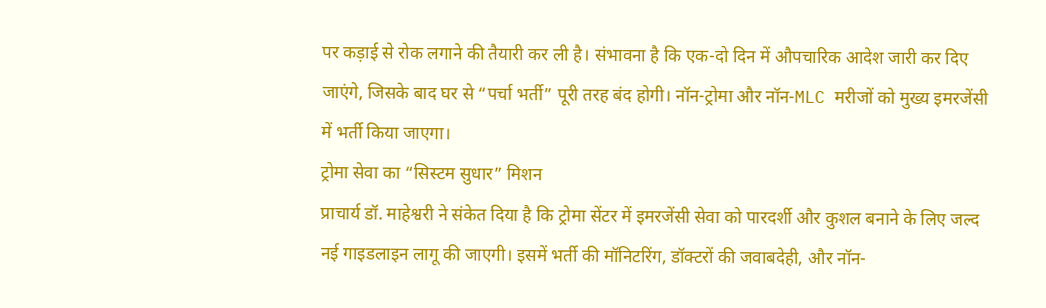पर कड़ाई से रोक लगाने की तैयारी कर ली है। संभावना है कि एक-दो दिन में औपचारिक आदेश जारी कर दिए जाएंगे, जिसके बाद घर से “पर्चा भर्ती” पूरी तरह बंद होगी। नॉन-ट्रोमा और नॉन-MLC मरीजों को मुख्य इमरजेंसी में भर्ती किया जाएगा।
ट्रोमा सेवा का “सिस्टम सुधार” मिशन
प्राचार्य डॉ. माहेश्वरी ने संकेत दिया है कि ट्रोमा सेंटर में इमरजेंसी सेवा को पारदर्शी और कुशल बनाने के लिए जल्द नई गाइडलाइन लागू की जाएगी। इसमें भर्ती की मॉनिटरिंग, डॉक्टरों की जवाबदेही, और नॉन-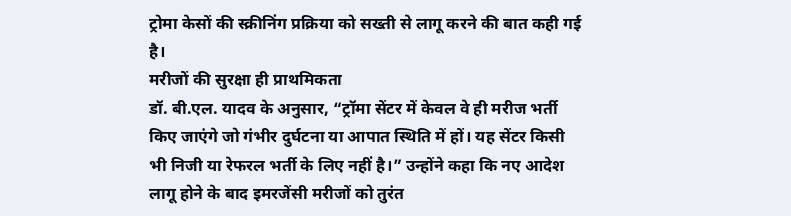ट्रोमा केसों की स्क्रीनिंग प्रक्रिया को सख्ती से लागू करने की बात कही गई है।
मरीजों की सुरक्षा ही प्राथमिकता
डॉ. बी.एल. यादव के अनुसार, “ट्रॉमा सेंटर में केवल वे ही मरीज भर्ती किए जाएंगे जो गंभीर दुर्घटना या आपात स्थिति में हों। यह सेंटर किसी भी निजी या रेफरल भर्ती के लिए नहीं है।” उन्होंने कहा कि नए आदेश लागू होने के बाद इमरजेंसी मरीजों को तुरंत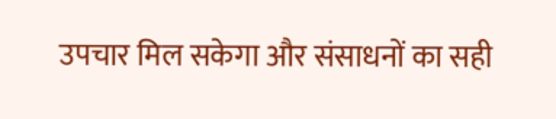उपचार मिल सकेगा और संसाधनों का सही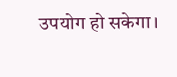उपयोग हो सकेगा।